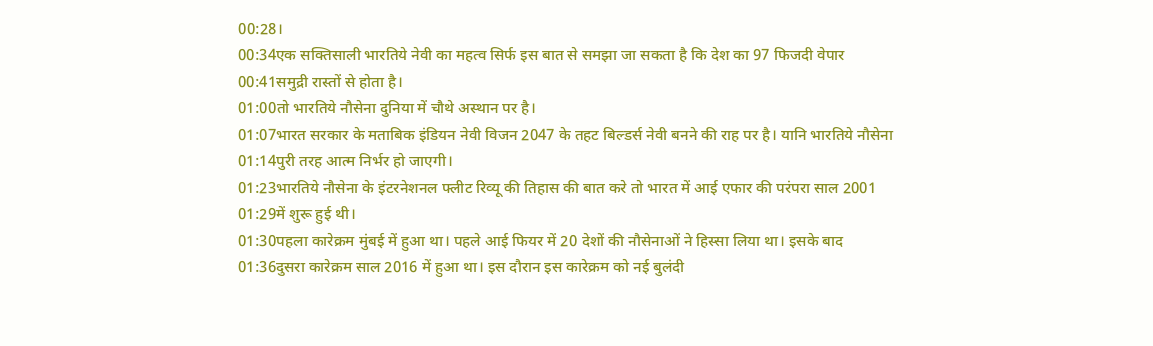00:28।
00:34एक सक्तिसाली भारतिये नेवी का महत्व सिर्फ इस बात से समझा जा सकता है कि देश का 97 फिजदी वेपार
00:41समुद्री रास्तों से होता है।
01:00तो भारतिये नौसेना दुनिया में चौथे अस्थान पर है।
01:07भारत सरकार के मताबिक इंडियन नेवी विजन 2047 के तहट बिल्डर्स नेवी बनने की राह पर है। यानि भारतिये नौसेना
01:14पुरी तरह आत्म निर्भर हो जाएगी।
01:23भारतिये नौसेना के इंटरनेशनल फ्लीट रिव्यू की तिहास की बात करे तो भारत में आई एफार की परंपरा साल 2001
01:29में शुरू हुई थी।
01:30पहला कारेक्रम मुंबई में हुआ था। पहले आई फियर में 20 देशों की नौसेनाओं ने हिस्सा लिया था। इसके बाद
01:36दुसरा कारेक्रम साल 2016 में हुआ था। इस दौरान इस कारेक्रम को नई बुलंदी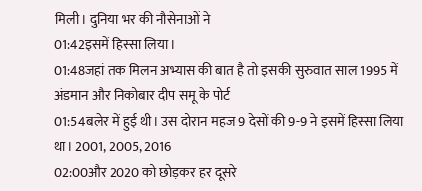मिली। दुनिया भर की नौसेनाओं ने
01:42इसमें हिस्सा लिया।
01:48जहां तक मिलन अभ्यास की बात है तो इसकी सुरुवात साल 1995 में अंडमान और निकोबार दीप समू के पोर्ट
01:54बलेर में हुई थी। उस दोरान महज 9 देसों की 9-9 ने इसमें हिस्सा लिया था। 2001, 2005, 2016
02:00और 2020 को छोड़कर हर दूसरे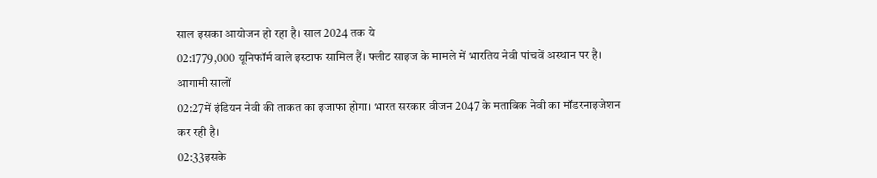साल इसका आयोजन हो रहा है। साल 2024 तक ये
02:1779,000 यूनिफॉर्म वाले इस्टाफ सामिल हैं। फ्लीट साइज के मामले में भारतिय नेवी पांचवें अस्थान पर है। आगामी सालों
02:27में इंडियन नेवी की ताकत का इजाफा होगा। भारत सरकार वीजन 2047 के मताबिक नेवी का मॉडरनाइजेशन कर रही है।
02:33इसके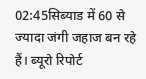02:45सिब्याड में 60 से ज्यादा जंगी जहाज बन रहे हैं। ब्यूरो रिपोर्ट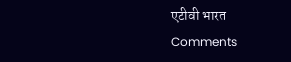एटीवी भारत
Comments